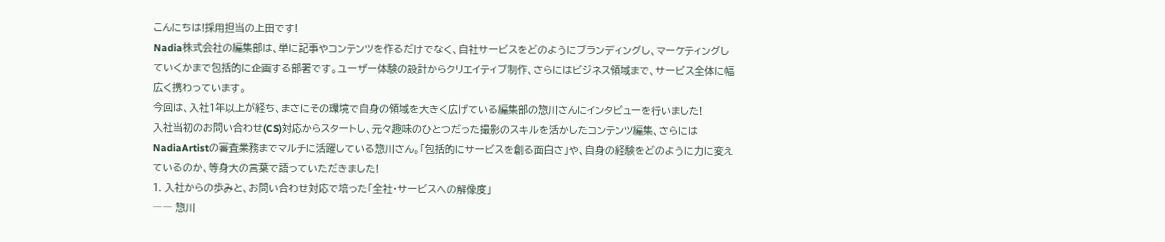こんにちは!採用担当の上田です!
Nadia株式会社の編集部は、単に記事やコンテンツを作るだけでなく、自社サービスをどのようにブランディングし、マーケティングしていくかまで包括的に企画する部署です。ユーザー体験の設計からクリエイティブ制作、さらにはビジネス領域まで、サービス全体に幅広く携わっています。
今回は、入社1年以上が経ち、まさにその環境で自身の領域を大きく広げている編集部の惣川さんにインタビューを行いました!
入社当初のお問い合わせ(CS)対応からスタートし、元々趣味のひとつだった撮影のスキルを活かしたコンテンツ編集、さらにはNadiaArtistの審査業務までマルチに活躍している惣川さん。「包括的にサービスを創る面白さ」や、自身の経験をどのように力に変えているのか、等身大の言葉で語っていただきました!
1. 入社からの歩みと、お問い合わせ対応で培った「全社・サービスへの解像度」
―― 惣川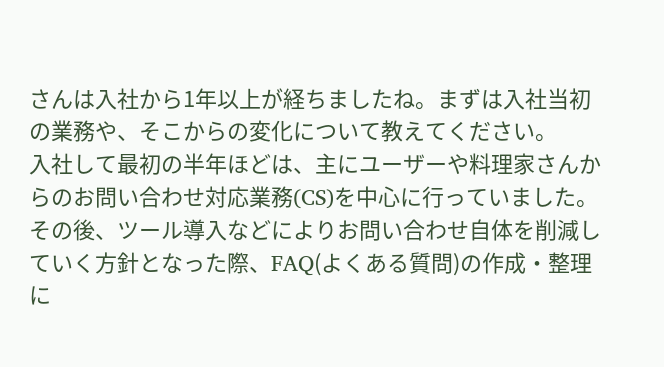さんは入社から1年以上が経ちましたね。まずは入社当初の業務や、そこからの変化について教えてください。
入社して最初の半年ほどは、主にユーザーや料理家さんからのお問い合わせ対応業務(CS)を中心に行っていました。
その後、ツール導入などによりお問い合わせ自体を削減していく方針となった際、FAQ(よくある質問)の作成・整理に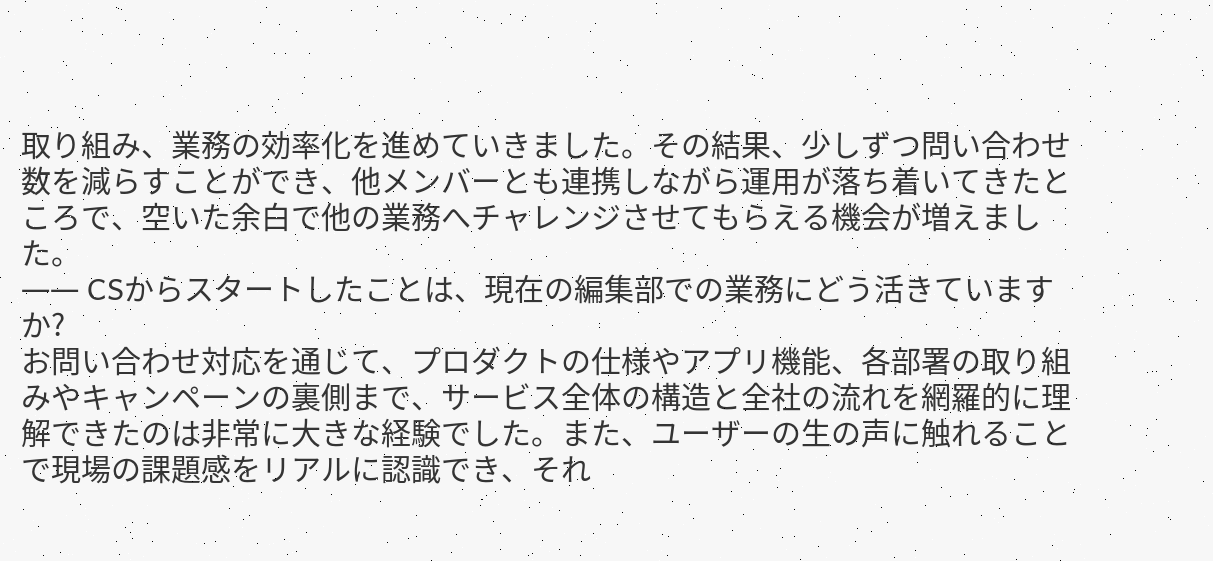取り組み、業務の効率化を進めていきました。その結果、少しずつ問い合わせ数を減らすことができ、他メンバーとも連携しながら運用が落ち着いてきたところで、空いた余白で他の業務へチャレンジさせてもらえる機会が増えました。
―― CSからスタートしたことは、現在の編集部での業務にどう活きていますか?
お問い合わせ対応を通じて、プロダクトの仕様やアプリ機能、各部署の取り組みやキャンペーンの裏側まで、サービス全体の構造と全社の流れを網羅的に理解できたのは非常に大きな経験でした。また、ユーザーの生の声に触れることで現場の課題感をリアルに認識でき、それ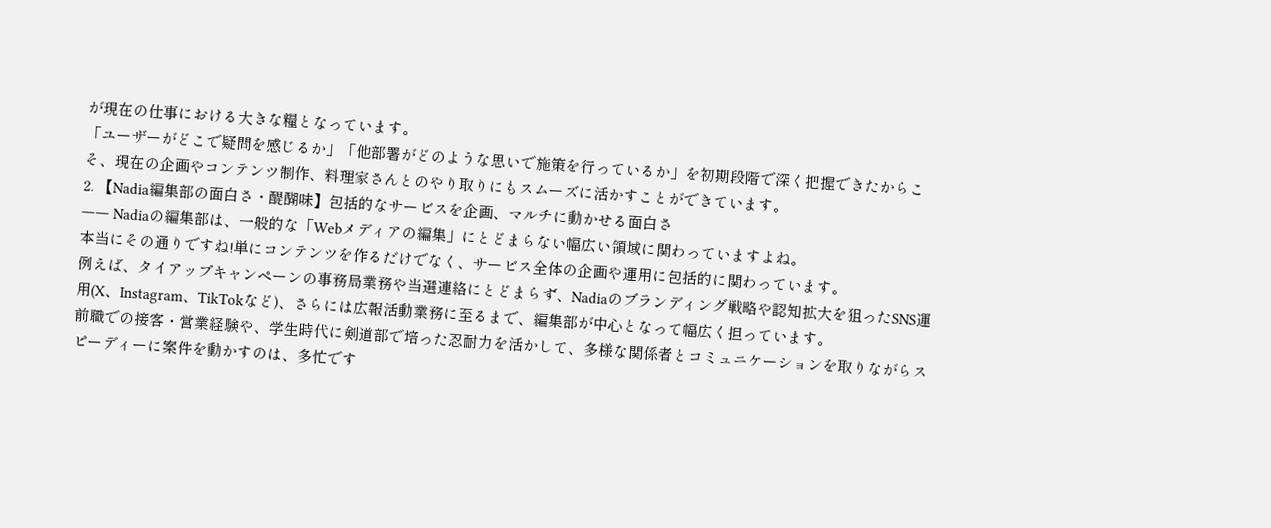が現在の仕事における大きな糧となっています。
「ユーザーがどこで疑問を感じるか」「他部署がどのような思いで施策を行っているか」を初期段階で深く把握できたからこそ、現在の企画やコンテンツ制作、料理家さんとのやり取りにもスムーズに活かすことができています。
2. 【Nadia編集部の面白さ・醍醐味】包括的なサービスを企画、マルチに動かせる面白さ
―― Nadiaの編集部は、一般的な「Webメディアの編集」にとどまらない幅広い領域に関わっていますよね。
本当にその通りですね!単にコンテンツを作るだけでなく、サービス全体の企画や運用に包括的に関わっています。
例えば、タイアップキャンペーンの事務局業務や当選連絡にとどまらず、Nadiaのブランディング戦略や認知拡大を狙ったSNS運用(X、Instagram、TikTokなど)、さらには広報活動業務に至るまで、編集部が中心となって幅広く担っています。
前職での接客・営業経験や、学生時代に剣道部で培った忍耐力を活かして、多様な関係者とコミュニケーションを取りながらスピーディーに案件を動かすのは、多忙です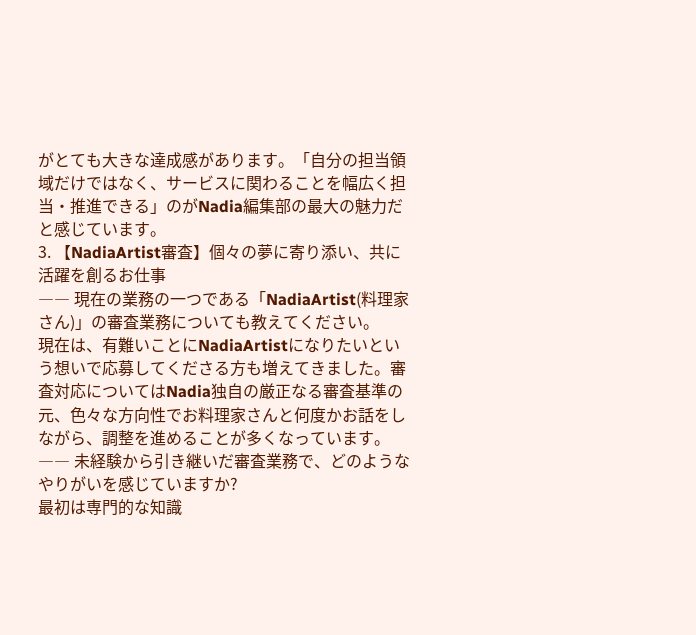がとても大きな達成感があります。「自分の担当領域だけではなく、サービスに関わることを幅広く担当・推進できる」のがNadia編集部の最大の魅力だと感じています。
3. 【NadiaArtist審査】個々の夢に寄り添い、共に活躍を創るお仕事
―― 現在の業務の一つである「NadiaArtist(料理家さん)」の審査業務についても教えてください。
現在は、有難いことにNadiaArtistになりたいという想いで応募してくださる方も増えてきました。審査対応についてはNadia独自の厳正なる審査基準の元、色々な方向性でお料理家さんと何度かお話をしながら、調整を進めることが多くなっています。
―― 未経験から引き継いだ審査業務で、どのようなやりがいを感じていますか?
最初は専門的な知識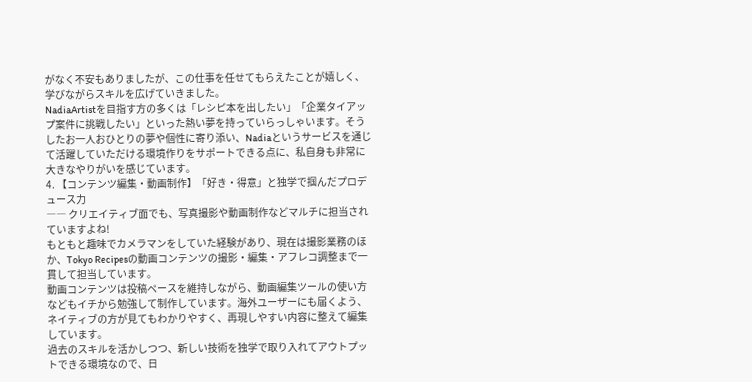がなく不安もありましたが、この仕事を任せてもらえたことが嬉しく、学びながらスキルを広げていきました。
NadiaArtistを目指す方の多くは「レシピ本を出したい」「企業タイアップ案件に挑戦したい」といった熱い夢を持っていらっしゃいます。そうしたお一人おひとりの夢や個性に寄り添い、Nadiaというサービスを通じて活躍していただける環境作りをサポートできる点に、私自身も非常に大きなやりがいを感じています。
4. 【コンテンツ編集・動画制作】「好き・得意」と独学で掴んだプロデュース力
―― クリエイティブ面でも、写真撮影や動画制作などマルチに担当されていますよね!
もともと趣味でカメラマンをしていた経験があり、現在は撮影業務のほか、Tokyo Recipesの動画コンテンツの撮影・編集・アフレコ調整まで一貫して担当しています。
動画コンテンツは投稿ペースを維持しながら、動画編集ツールの使い方などもイチから勉強して制作しています。海外ユーザーにも届くよう、ネイティブの方が見てもわかりやすく、再現しやすい内容に整えて編集しています。
過去のスキルを活かしつつ、新しい技術を独学で取り入れてアウトプットできる環境なので、日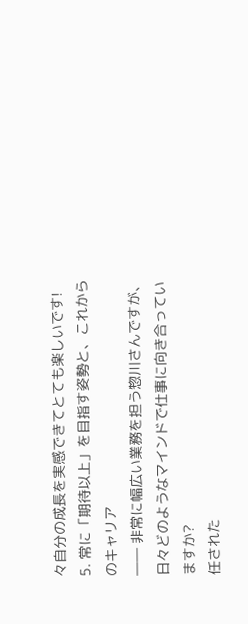々自分の成長を実感できてとても楽しいです!
5. 常に「期待以上」を目指す姿勢と、これからのキャリア
―― 非常に幅広い業務を担う惣川さんですが、日々どのようなマインドで仕事に向き合っていますか?
任された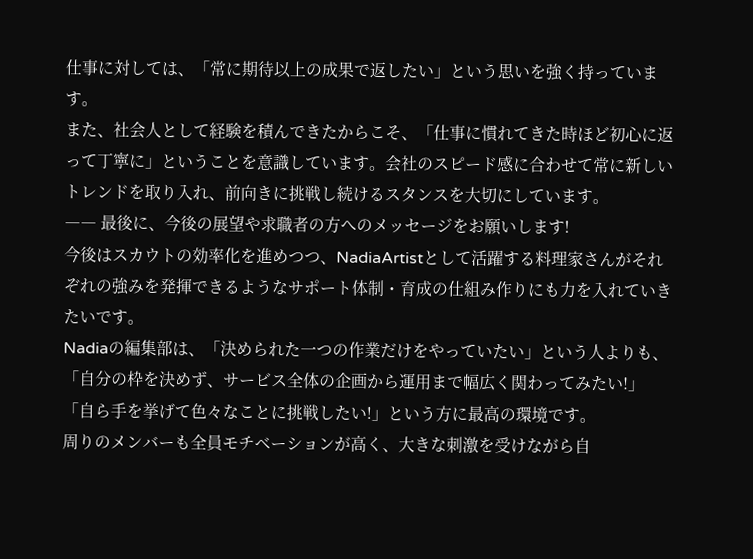仕事に対しては、「常に期待以上の成果で返したい」という思いを強く持っています。
また、社会人として経験を積んできたからこそ、「仕事に慣れてきた時ほど初心に返って丁寧に」ということを意識しています。会社のスピード感に合わせて常に新しいトレンドを取り入れ、前向きに挑戦し続けるスタンスを大切にしています。
―― 最後に、今後の展望や求職者の方へのメッセージをお願いします!
今後はスカウトの効率化を進めつつ、NadiaArtistとして活躍する料理家さんがそれぞれの強みを発揮できるようなサポート体制・育成の仕組み作りにも力を入れていきたいです。
Nadiaの編集部は、「決められた一つの作業だけをやっていたい」という人よりも、
「自分の枠を決めず、サービス全体の企画から運用まで幅広く関わってみたい!」
「自ら手を挙げて色々なことに挑戦したい!」という方に最高の環境です。
周りのメンバーも全員モチベーションが高く、大きな刺激を受けながら自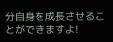分自身を成長させることができますよ!